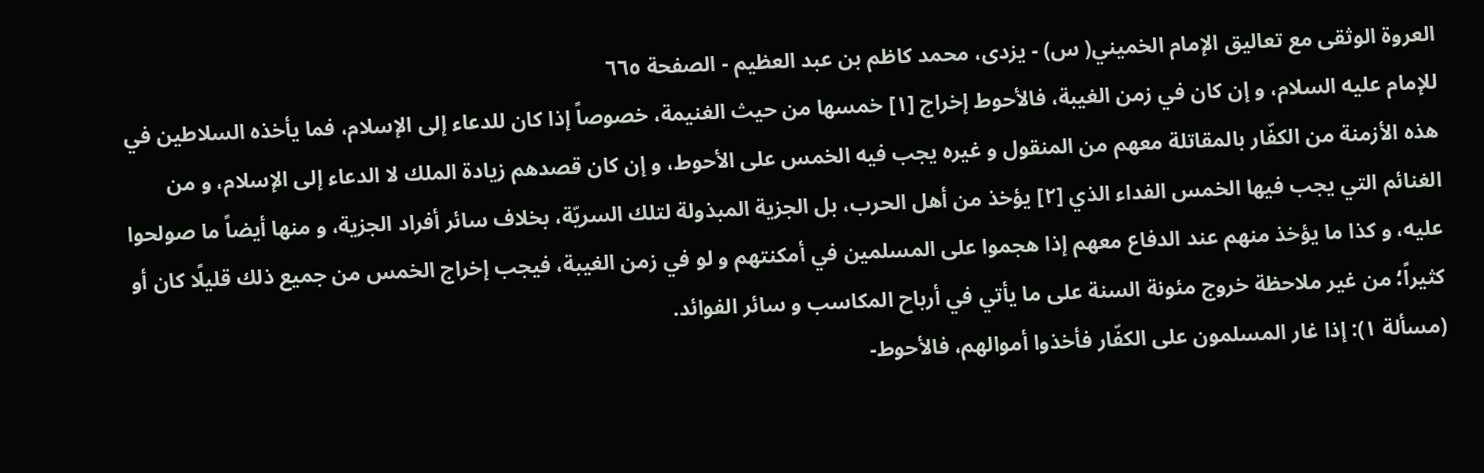العروة الوثقى مع تعاليق الإمام الخميني( س) - يزدى، محمد كاظم بن عبد العظيم - الصفحة ٦٦٥
للإمام عليه السلام، و إن كان في زمن الغيبة، فالأحوط إخراج [١] خمسها من حيث الغنيمة، خصوصاً إذا كان للدعاء إلى الإسلام، فما يأخذه السلاطين في هذه الأزمنة من الكفّار بالمقاتلة معهم من المنقول و غيره يجب فيه الخمس على الأحوط، و إن كان قصدهم زيادة الملك لا الدعاء إلى الإسلام، و من الغنائم التي يجب فيها الخمس الفداء الذي [٢] يؤخذ من أهل الحرب، بل الجزية المبذولة لتلك السريّة، بخلاف سائر أفراد الجزية، و منها أيضاً ما صولحوا عليه، و كذا ما يؤخذ منهم عند الدفاع معهم إذا هجموا على المسلمين في أمكنتهم و لو في زمن الغيبة، فيجب إخراج الخمس من جميع ذلك قليلًا كان أو كثيراً؛ من غير ملاحظة خروج مئونة السنة على ما يأتي في أرباح المكاسب و سائر الفوائد.
(مسألة ١): إذا غار المسلمون على الكفّار فأخذوا أموالهم، فالأحوط-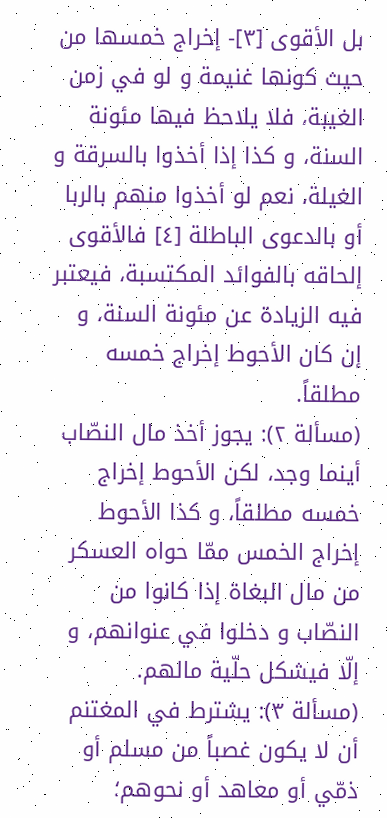بل الأقوى [٣]- إخراج خمسها من حيث كونها غنيمة و لو في زمن الغيبة، فلا يلاحظ فيها مئونة السنة، و كذا إذا أخذوا بالسرقة و الغيلة، نعم لو أخذوا منهم بالربا أو بالدعوى الباطلة [٤] فالأقوى إلحاقه بالفوائد المكتسبة، فيعتبر فيه الزيادة عن مئونة السنة، و إن كان الأحوط إخراج خمسه مطلقاً.
(مسألة ٢): يجوز أخذ مال النصّاب أينما وجد، لكن الأحوط إخراج خمسه مطلقاً، و كذا الأحوط إخراج الخمس ممّا حواه العسكر من مال البغاة إذا كانوا من النصّاب و دخلوا في عنوانهم، و إلّا فيشكل حلّية مالهم.
(مسألة ٣): يشترط في المغتنم أن لا يكون غصباً من مسلم أو ذمّي أو معاهد أو نحوهم؛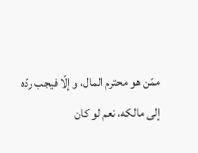ممّن هو محترم المال، و إلّا فيجب ردّه إلى مالكه، نعم لو كان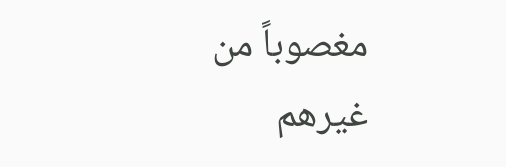مغصوباً من غيرهم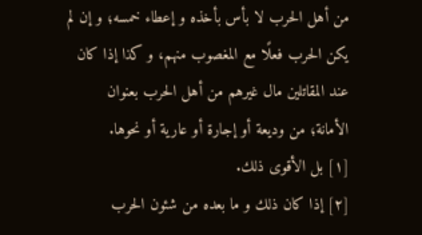من أهل الحرب لا بأس بأخذه و إعطاء خمسه؛ و إن لم يكن الحرب فعلًا مع المغصوب منهم، و كذا إذا كان عند المقاتلين مال غيرهم من أهل الحرب بعنوان الأمانة؛ من وديعة أو إجارة أو عارية أو نحوها.
[١] بل الأقوى ذلك.
[٢] إذا كان ذلك و ما بعده من شئون الحرب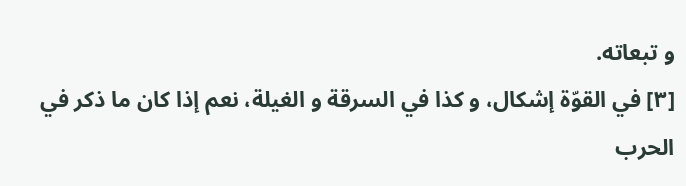و تبعاته.
[٣] في القوّة إشكال، و كذا في السرقة و الغيلة، نعم إذا كان ما ذكر في الحرب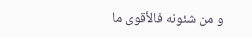و من شئونه فالأقوى ما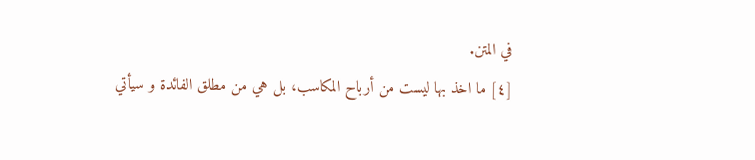في المتن.
[٤] ما اخذ بها ليست من أرباح المكاسب، بل هي من مطلق الفائدة و سيأتي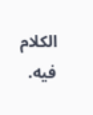الكلام فيه.